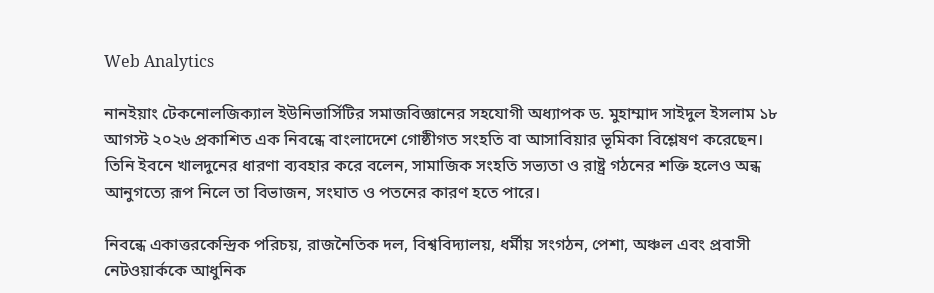Web Analytics

নানইয়াং টেকনোলজিক্যাল ইউনিভার্সিটির সমাজবিজ্ঞানের সহযোগী অধ্যাপক ড. মুহাম্মাদ সাইদুল ইসলাম ১৮ আগস্ট ২০২৬ প্রকাশিত এক নিবন্ধে বাংলাদেশে গোষ্ঠীগত সংহতি বা আসাবিয়ার ভূমিকা বিশ্লেষণ করেছেন। তিনি ইবনে খালদুনের ধারণা ব্যবহার করে বলেন, সামাজিক সংহতি সভ্যতা ও রাষ্ট্র গঠনের শক্তি হলেও অন্ধ আনুগত্যে রূপ নিলে তা বিভাজন, সংঘাত ও পতনের কারণ হতে পারে।

নিবন্ধে একাত্তরকেন্দ্রিক পরিচয়, রাজনৈতিক দল, বিশ্ববিদ্যালয়, ধর্মীয় সংগঠন, পেশা, অঞ্চল এবং প্রবাসী নেটওয়ার্ককে আধুনিক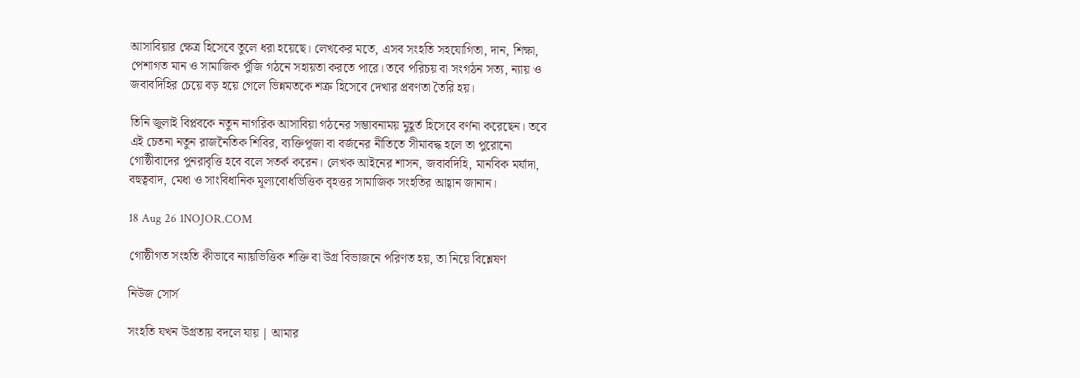আসাবিয়ার ক্ষেত্র হিসেবে তুলে ধরা হয়েছে। লেখকের মতে, এসব সংহতি সহযোগিতা, দান, শিক্ষা, পেশাগত মান ও সামাজিক পুঁজি গঠনে সহায়তা করতে পারে। তবে পরিচয় বা সংগঠন সত্য, ন্যায় ও জবাবদিহির চেয়ে বড় হয়ে গেলে ভিন্নমতকে শত্রু হিসেবে দেখার প্রবণতা তৈরি হয়।

তিনি জুলাই বিপ্লবকে নতুন নাগরিক আসাবিয়া গঠনের সম্ভাবনাময় মুহূর্ত হিসেবে বর্ণনা করেছেন। তবে এই চেতনা নতুন রাজনৈতিক শিবির, ব্যক্তিপূজা বা বর্জনের নীতিতে সীমাবদ্ধ হলে তা পুরোনো গোষ্ঠীবাদের পুনরাবৃত্তি হবে বলে সতর্ক করেন। লেখক আইনের শাসন, জবাবদিহি, মানবিক মর্যাদা, বহুত্ববাদ, মেধা ও সাংবিধানিক মূল্যবোধভিত্তিক বৃহত্তর সামাজিক সংহতির আহ্বান জানান।

18 Aug 26 1NOJOR.COM

গোষ্ঠীগত সংহতি কীভাবে ন্যায়ভিত্তিক শক্তি বা উগ্র বিভাজনে পরিণত হয়, তা নিয়ে বিশ্লেষণ

নিউজ সোর্স

সংহতি যখন উগ্রতায় বদলে যায় | আমার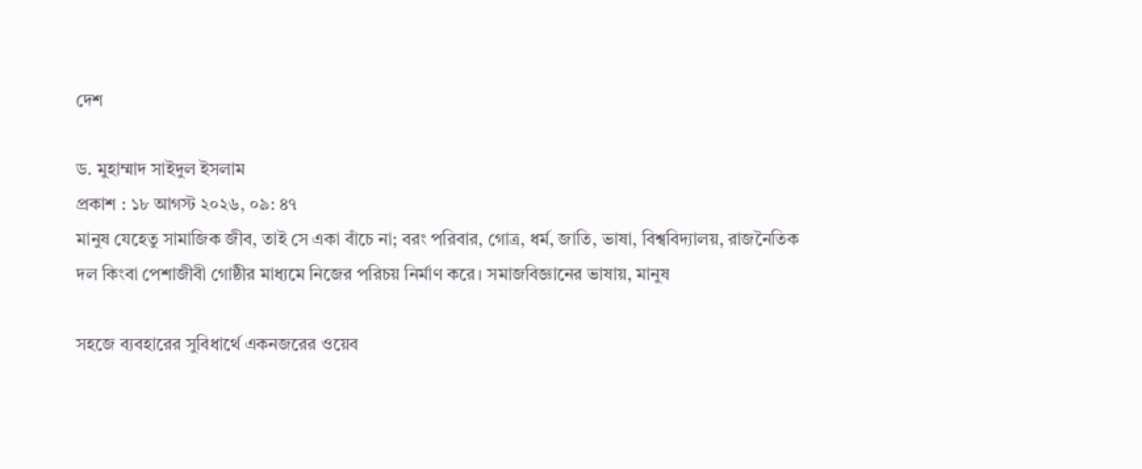দেশ

ড. মুহাম্মাদ সাইদুল ইসলাম
প্রকাশ : ১৮ আগস্ট ২০২৬, ০৯: ৪৭
মানুষ যেহেতু সামাজিক জীব, তাই সে একা বাঁচে না; বরং পরিবার, গোত্র, ধর্ম, জাতি, ভাষা, বিশ্ববিদ্যালয়, রাজনৈতিক দল কিংবা পেশাজীবী গোষ্ঠীর মাধ্যমে নিজের পরিচয় নির্মাণ করে। সমাজবিজ্ঞানের ভাষায়, মানুষ

সহজে ব্যবহারের সুবিধার্থে একনজরের ওয়েব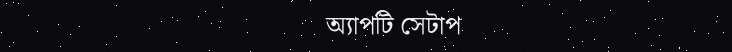অ্যাপটি সেটাপ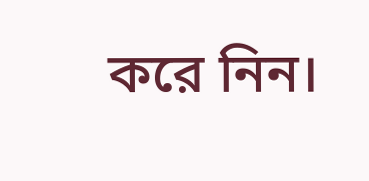করে নিন।